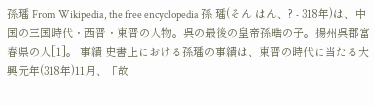孫璠 From Wikipedia, the free encyclopedia 孫 璠(そん はん、? - 318年)は、中国の三国時代・西晋・東晋の人物。呉の最後の皇帝孫晧の子。揚州呉郡富春県の人[1]。 事績 史書上における孫璠の事績は、東晋の時代に当たる大興元年(318年)11月、「故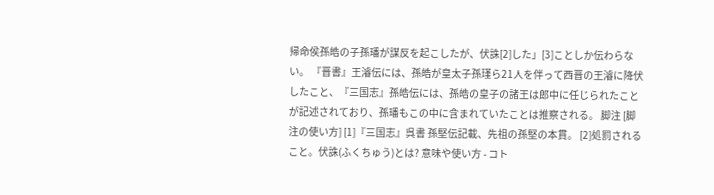帰命侯孫皓の子孫璠が謀反を起こしたが、伏誅[2]した」[3]ことしか伝わらない。 『晋書』王濬伝には、孫皓が皇太子孫瑾ら21人を伴って西晋の王濬に降伏したこと、『三国志』孫皓伝には、孫皓の皇子の諸王は郎中に任じられたことが記述されており、孫璠もこの中に含まれていたことは推察される。 脚注 [脚注の使い方] [1]『三国志』呉書 孫堅伝記載、先祖の孫堅の本貫。 [2]処罰されること。伏誅(ふくちゅう)とは? 意味や使い方 - コト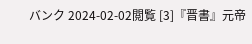バンク 2024-02-02閲覧 [3]『晋書』元帝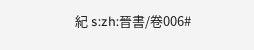紀 s:zh:晉書/卷006#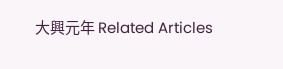大興元年 Related Articles